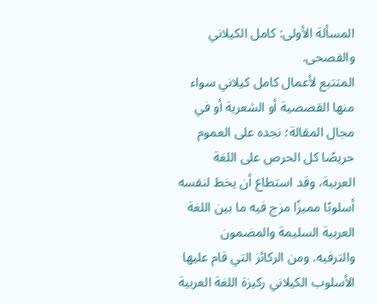المسألة الأولى: كامل الكيلاني والفصحى.
المتتبع لأعمال كامل كيلاني سواء منها القصصية أو الشعرية أو في مجال المقالة؛ نجده على العموم حريصًا كل الحرص على اللغة العربية، وقد استطاع أن يخط لنفسه أسلوبًا مميزًا مزج فيه ما بين اللغة العربية السليمة والمضمون والترفيه. ومن الركائز التي قام عليها الأسلوب الكيلاني ركيزة اللغة العربية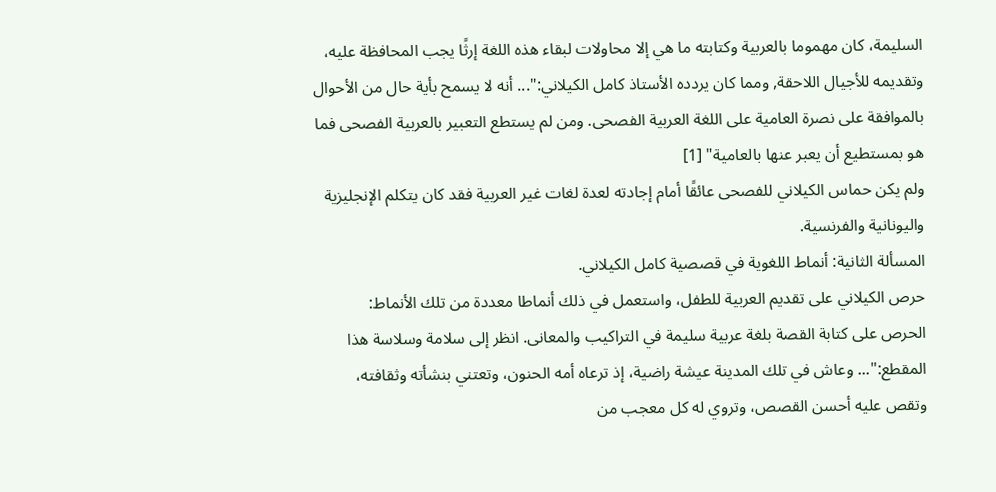السليمة، كان مهموما بالعربية وكتابته ما هي إلا محاولات لبقاء هذه اللغة إرثًا يجب المحافظة عليه، وتقديمه للأجيال اللاحقة, ومما كان يردده الأستاذ كامل الكيلاني:"... أنه لا يسمح بأية حال من الأحوال بالموافقة على نصرة العامية على اللغة العربية الفصحى. ومن لم يستطع التعبير بالعربية الفصحى فما هو بمستطيع أن يعبر عنها بالعامية" [1]
ولم يكن حماس الكيلاني للفصحى عائقًا أمام إجادته لعدة لغات غير العربية فقد كان يتكلم الإنجليزية واليونانية والفرنسية.
المسألة الثانية: أنماط اللغوية في قصصية كامل الكيلاني.
حرص الكيلاني على تقديم العربية للطفل، واستعمل في ذلك أنماطا معددة من تلك الأنماط:
الحرص على كتابة القصة بلغة عربية سليمة في التراكيب والمعانى. انظر إلى سلامة وسلاسة هذا المقطع:"... وعاش في تلك المدينة عيشة راضية، إذ ترعاه أمه الحنون، وتعتني بنشأته وثقافته، وتقص عليه أحسن القصص، وتروي له كل معجب من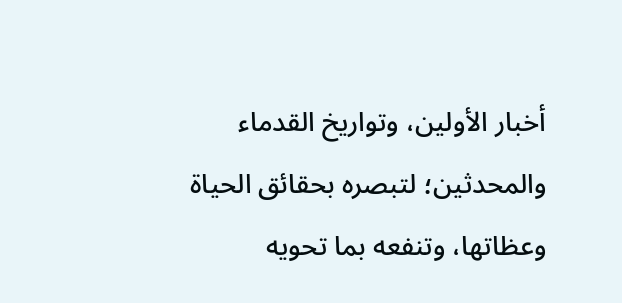أخبار الأولين، وتواريخ القدماء والمحدثين؛ لتبصره بحقائق الحياة وعظاتها، وتنفعه بما تحويه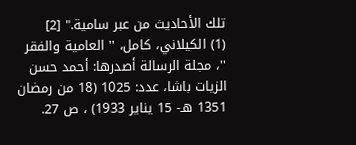تلك الأحاديث من عبر سامية." [2]
(1) الكيلاني، كامل، '' العامية والفقر ''، مجلة الرسالة أصدرها: أحمد حسن الزيات باشا، عدد: 1025 (18 من رمضان 1351 هـ- 15 يناير 1933) ، ص 27.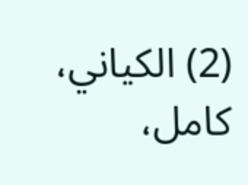(2) الكياني، كامل،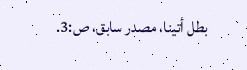بطل أتينا، مصدر سابق، ص:3.